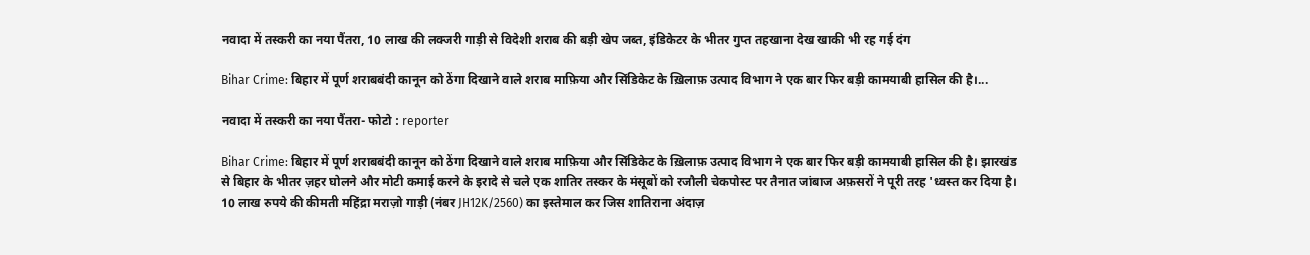नवादा में तस्करी का नया पैंतरा, 10 लाख की लक्जरी गाड़ी से विदेशी शराब की बड़ी खेप जब्त, इंडिकेटर के भीतर गुप्त तहखाना देख खाकी भी रह गई दंग

Bihar Crime: बिहार में पूर्ण शराबबंदी कानून को ठेंगा दिखाने वाले शराब माफ़िया और सिंडिकेट के ख़िलाफ़ उत्पाद विभाग ने एक बार फिर बड़ी कामयाबी हासिल की है।...

नवादा में तस्करी का नया पैंतरा- फोटो : reporter

Bihar Crime: बिहार में पूर्ण शराबबंदी कानून को ठेंगा दिखाने वाले शराब माफ़िया और सिंडिकेट के ख़िलाफ़ उत्पाद विभाग ने एक बार फिर बड़ी कामयाबी हासिल की है। झारखंड से बिहार के भीतर ज़हर घोलने और मोटी कमाई करने के इरादे से चले एक शातिर तस्कर के मंसूबों को रजौली चेकपोस्ट पर तैनात जांबाज अफ़सरों ने पूरी तरह 'ध्वस्त कर दिया है। 10 लाख रुपये की कीमती महिंद्रा मराज़ो गाड़ी (नंबर JH12K/2560) का इस्तेमाल कर जिस शातिराना अंदाज़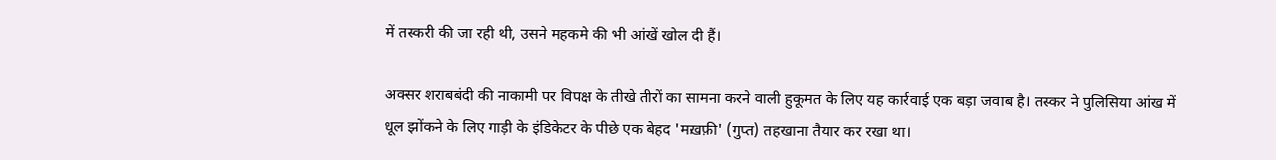में तस्करी की जा रही थी, उसने महकमे की भी आंखें खोल दी हैं।

अक्सर शराबबंदी की नाकामी पर विपक्ष के तीखे तीरों का सामना करने वाली हुकूमत के लिए यह कार्रवाई एक बड़ा जवाब है। तस्कर ने पुलिसिया आंख में धूल झोंकने के लिए गाड़ी के इंडिकेटर के पीछे एक बेहद 'मख़फ़ी' (गुप्त) तहखाना तैयार कर रखा था।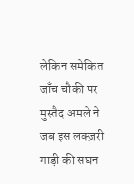लेकिन समेकित जाँच चौकी पर मुस्तैद अमले ने जब इस लक्ज़री गाड़ी की सघन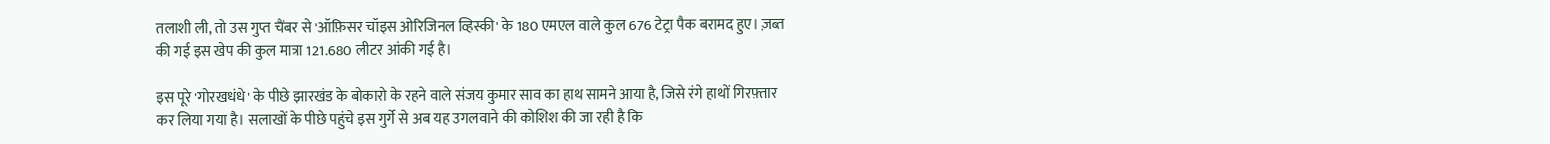तलाशी ली, तो उस गुप्त चैंबर से 'ऑफ़िसर चॉइस ओरिजिनल व्हिस्की' के 180 एमएल वाले कुल 676 टेट्रा पैक बरामद हुए। ज़ब्त की गई इस खेप की कुल मात्रा 121.680 लीटर आंकी गई है।

इस पूरे 'गोरखधंधे' के पीछे झारखंड के बोकारो के रहने वाले संजय कुमार साव का हाथ सामने आया है, जिसे रंगे हाथों गिरफ़्तार कर लिया गया है। सलाखों के पीछे पहुंचे इस गुर्गे से अब यह उगलवाने की कोशिश की जा रही है कि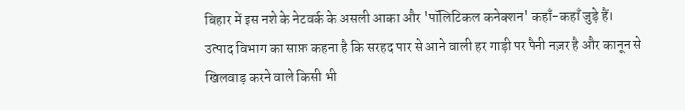बिहार में इस नशे के नेटवर्क के असली आका और 'पॉलिटिकल कनेक्शन' कहाँ-कहाँ जुड़े हैं। उत्पाद विभाग का साफ़ कहना है कि सरहद पार से आने वाली हर गाड़ी पर पैनी नज़र है और कानून से खिलवाड़ करने वाले किसी भी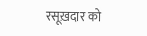रसूख़दार को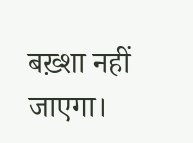बख़्शा नहीं जाएगा।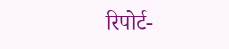रिपोर्ट-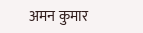अमन कुमार